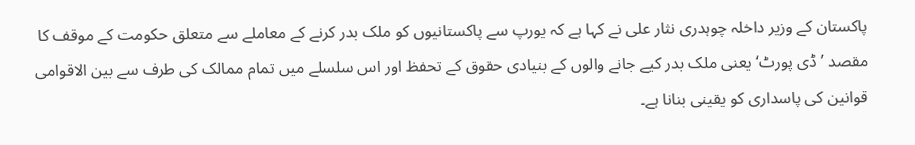پاکستان کے وزیر داخلہ چوہدری نثار علی نے کہا ہے کہ یورپ سے پاکستانیوں کو ملک بدر کرنے کے معاملے سے متعلق حکومت کے موقف کا مقصد ’ڈی پورٹ‘ یعنی ملک بدر کیے جانے والوں کے بنیادی حقوق کے تحفظ اور اس سلسلے میں تمام ممالک کی طرف سے بین الاقوامی قوانین کی پاسداری کو یقینی بنانا ہے۔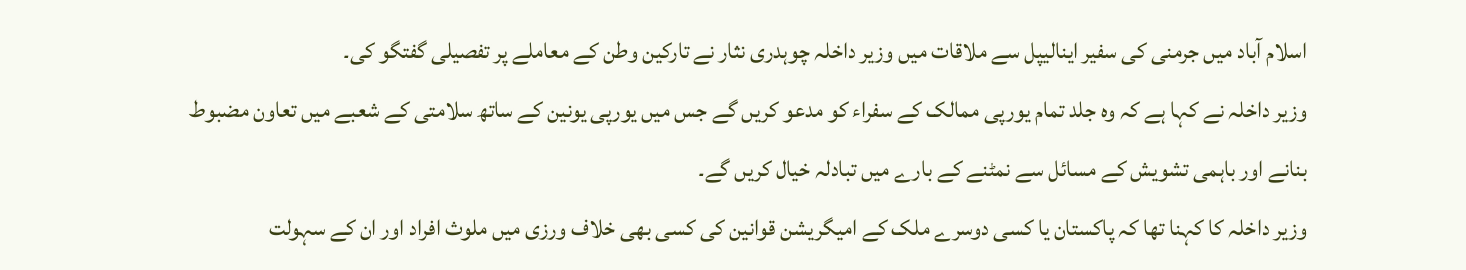اسلام آباد میں جرمنی کی سفیر اینالیپل سے ملاقات میں وزیر داخلہ چوہدری نثار نے تارکین وطن کے معاملے پر تفصیلی گفتگو کی۔
وزیر داخلہ نے کہا ہے کہ وہ جلد تمام یورپی ممالک کے سفراء کو مدعو کریں گے جس میں یورپی یونین کے ساتھ سلامتی کے شعبے میں تعاون مضبوط بنانے اور باہمی تشویش کے مسائل سے نمٹنے کے بارے میں تبادلہ خیال کریں گے۔
وزیر داخلہ کا کہنا تھا کہ پاکستان یا کسی دوسرے ملک کے امیگریشن قوانین کی کسی بھی خلاف ورزی میں ملوث افراد اور ان کے سہولت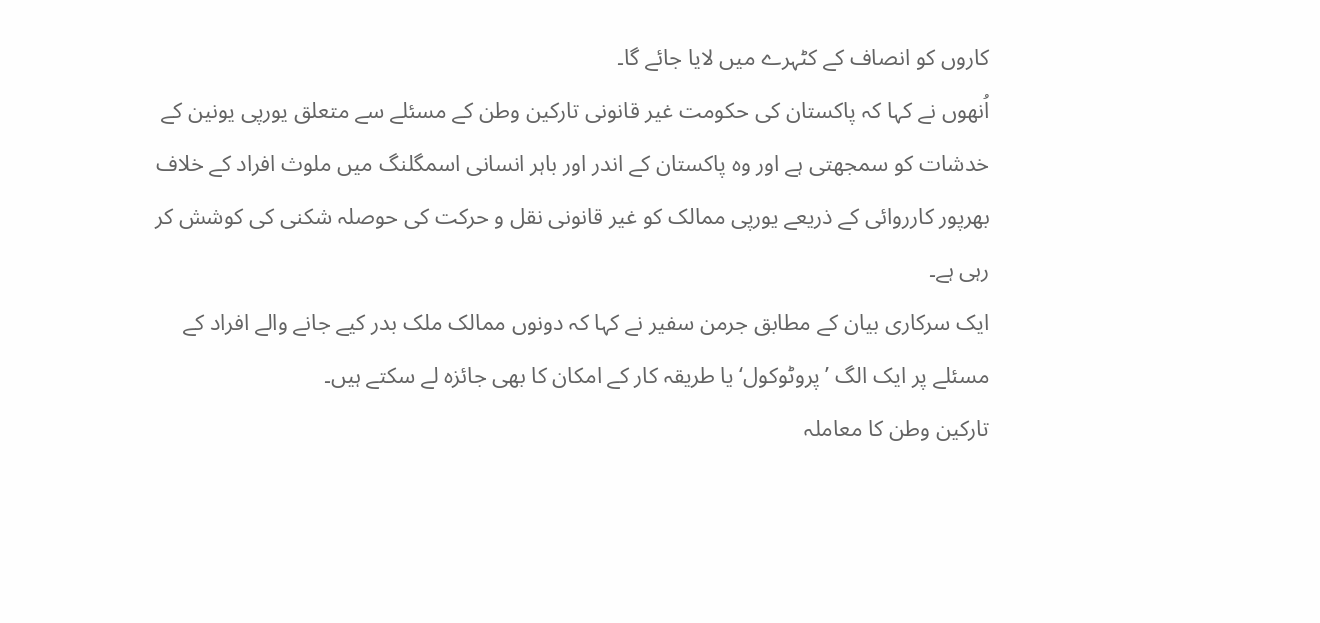کاروں کو انصاف کے کٹہرے میں لایا جائے گا۔
اُنھوں نے کہا کہ پاکستان کی حکومت غیر قانونی تارکین وطن کے مسئلے سے متعلق یورپی یونین کے خدشات کو سمجھتی ہے اور وہ پاکستان کے اندر اور باہر انسانی اسمگلنگ میں ملوث افراد کے خلاف بھرپور کارروائی کے ذریعے یورپی ممالک کو غیر قانونی نقل و حرکت کی حوصلہ شکنی کی کوشش کر رہی ہے۔
ایک سرکاری بیان کے مطابق جرمن سفیر نے کہا کہ دونوں ممالک ملک بدر کیے جانے والے افراد کے مسئلے پر ایک الگ ’پروٹوکول‘ یا طریقہ کار کے امکان کا بھی جائزہ لے سکتے ہیں۔
تارکین وطن کا معاملہ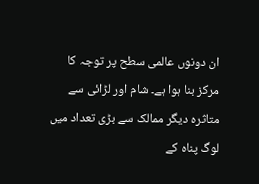ان دونوں عالمی سطح پر توجہ کا مرکز بنا ہوا ہے۔ شام اور لڑائی سے متاثرہ دیگر ممالک سے بڑی تعداد میں لوگ پناہ کے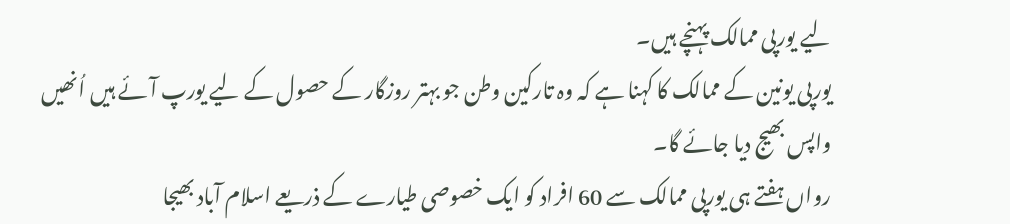لیے یورپی ممالک پہنچے ہیں۔
یورپی یونین کے ممالک کا کہنا ہے کہ وہ تارکین وطن جو بہتر روزگار کے حصول کے لیے یورپ آئے ہیں اُنھیں واپس بھیج دیا جائے گا۔
رواں ہفتے ہی یورپی ممالک سے 60 افراد کو ایک خصوصی طیارے کے ذریعے اسلام آباد بھیجا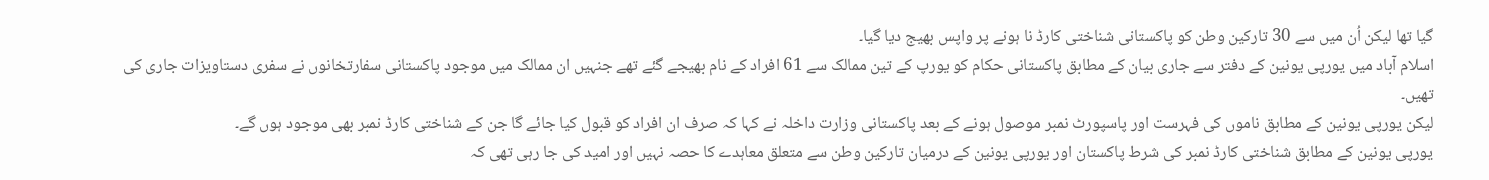گیا تھا لیکن اُن میں سے 30 تارکین وطن کو پاکستانی شناختی کارڈ نا ہونے پر واپس بھیج دیا گیا۔
اسلام آباد میں یورپی یونین کے دفتر سے جاری بیان کے مطابق پاکستانی حکام کو یورپ کے تین ممالک سے 61 افراد کے نام بھیجے گئے تھے جنہیں ان ممالک میں موجود پاکستانی سفارتخانوں نے سفری دستاویزات جاری کی تھیں۔
لیکن یورپی یونین کے مطابق ناموں کی فہرست اور پاسپورٹ نمبر موصول ہونے کے بعد پاکستانی وزارت داخلہ نے کہا کہ صرف ان افراد کو قبول کیا جائے گا جن کے شناختی کارڈ نمبر بھی موجود ہوں گے۔
یورپی یونین کے مطابق شناختی کارڈ نمبر کی شرط پاکستان اور یورپی یونین کے درمیان تارکین وطن سے متعلق معاہدے کا حصہ نہیں اور امید کی جا رہی تھی کہ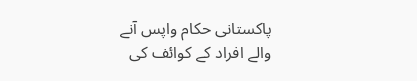پاکستانی حکام واپس آنے والے افراد کے کوائف کی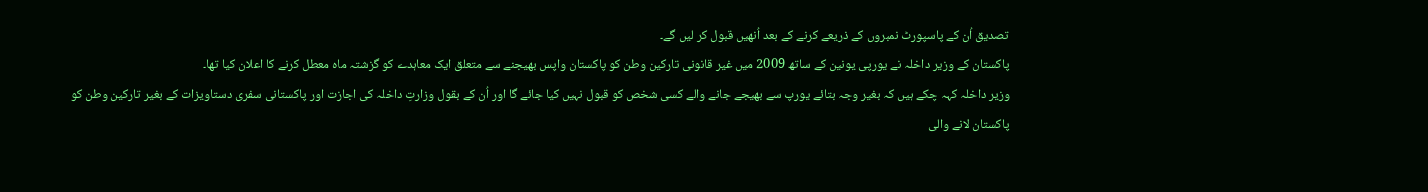تصدیق اُن کے پاسپورٹ نمبروں کے ذریعے کرنے کے بعد اُنھیں قبول کر لیں گے۔
پاکستان کے وزیر داخلہ نے یورپی یونین کے ساتھ 2009 میں غیر قانونی تارکین وطن کو پاکستان واپس بھیجنے سے متعلق ایک معاہدے کو گزشتہ ماہ معطل کرنے کا اعلان کیا تھا۔
وزیر داخلہ کہہ چکے ہیں کہ بغیر وجہ بتائے یورپ سے بھیجے جانے والے کسی شخص کو قبول نہیں کیا جائے گا اور اُن کے بقول وزارتِ داخلہ کی اجازت اور پاکستانی سفری دستاویزات کے بغیر تارکین وطن کو پاکستان لانے والی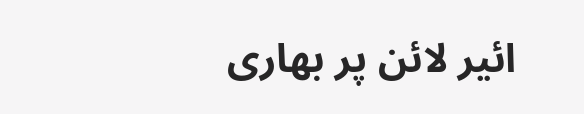ائیر لائن پر بھاری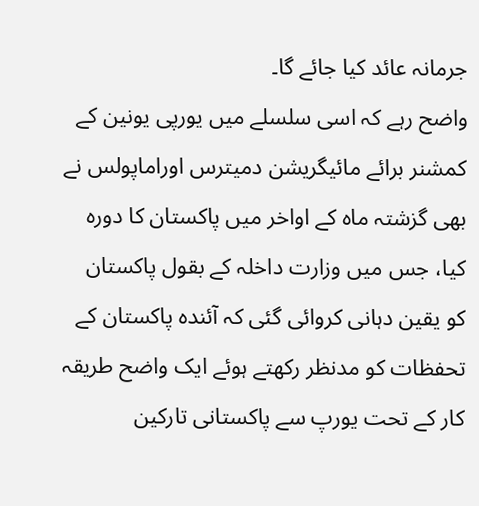جرمانہ عائد کیا جائے گا۔
واضح رہے کہ اسی سلسلے میں یورپی یونین کے کمشنر برائے مائیگریشن دمیترس اوراماپولس نے بھی گزشتہ ماہ کے اواخر میں پاکستان کا دورہ کیا، جس میں وزارت داخلہ کے بقول پاکستان کو یقین دہانی کروائی گئی کہ آئندہ پاکستان کے تحفظات کو مدنظر رکھتے ہوئے ایک واضح طریقہ کار کے تحت یورپ سے پاکستانی تارکین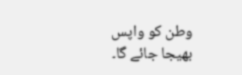وطن کو واپس بھیجا جائے گا۔